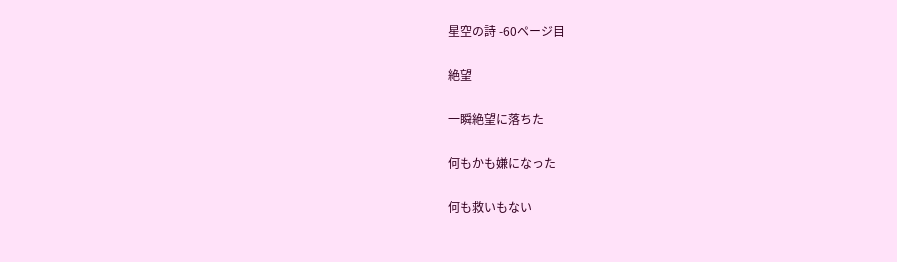星空の詩 -60ページ目

絶望

一瞬絶望に落ちた

何もかも嫌になった

何も救いもない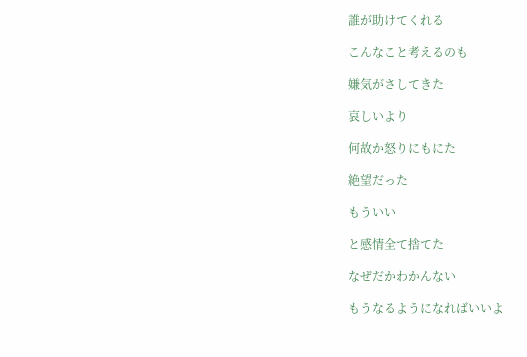誰が助けてくれる

こんなこと考えるのも

嫌気がさしてきた

哀しいより

何故か怒りにもにた

絶望だった

もういい

と感情全て捨てた

なぜだかわかんない

もうなるようになればいいよ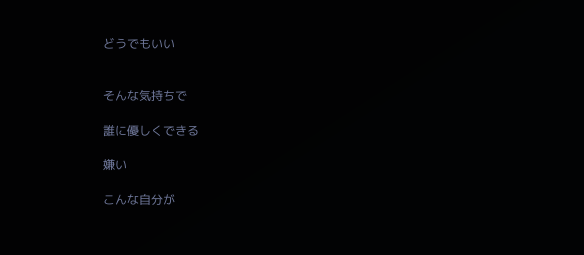どうでもいい


そんな気持ちで

誰に優しくできる

嫌い

こんな自分が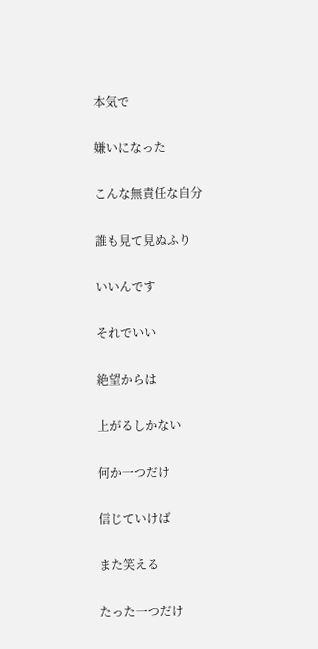本気で

嫌いになった

こんな無責任な自分

誰も見て見ぬふり

いいんです

それでいい

絶望からは

上がるしかない

何か一つだけ

信じていけば

また笑える

たった一つだけ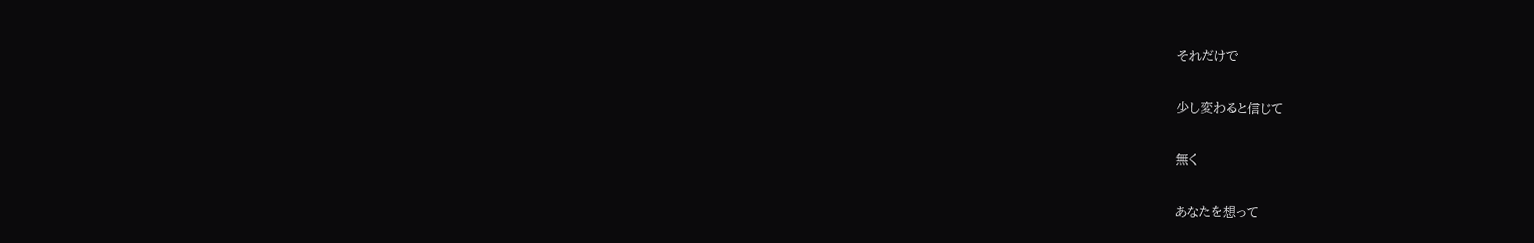それだけで

少し変わると信じて

無く

あなたを想って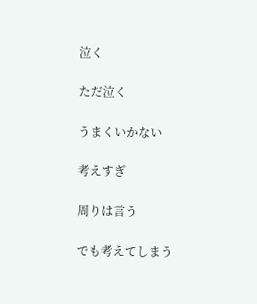泣く

ただ泣く

うまくいかない

考えすぎ

周りは言う

でも考えてしまう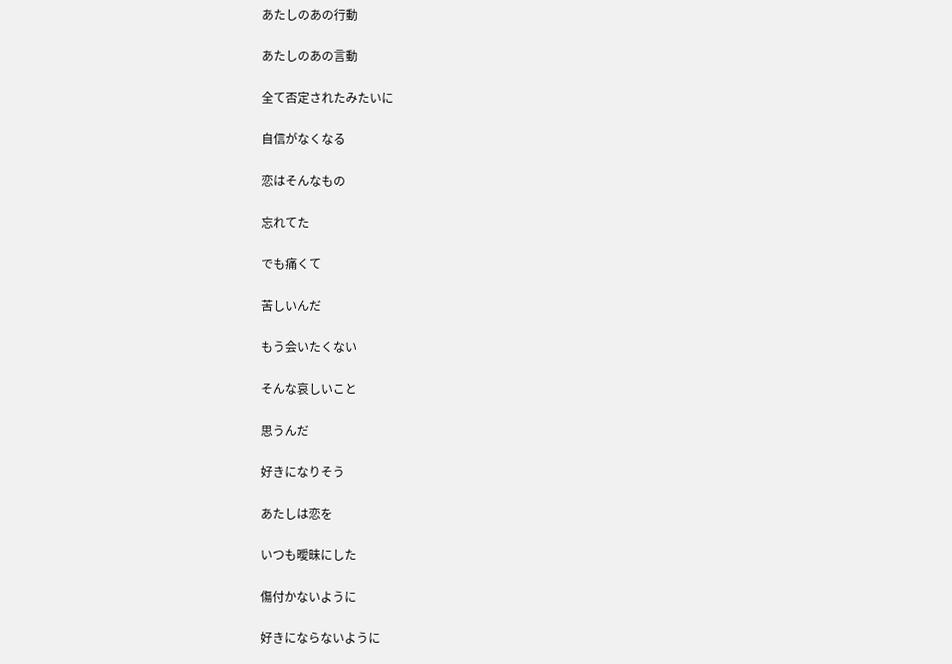あたしのあの行動

あたしのあの言動

全て否定されたみたいに

自信がなくなる

恋はそんなもの

忘れてた

でも痛くて

苦しいんだ

もう会いたくない

そんな哀しいこと

思うんだ

好きになりそう

あたしは恋を

いつも曖昧にした

傷付かないように

好きにならないように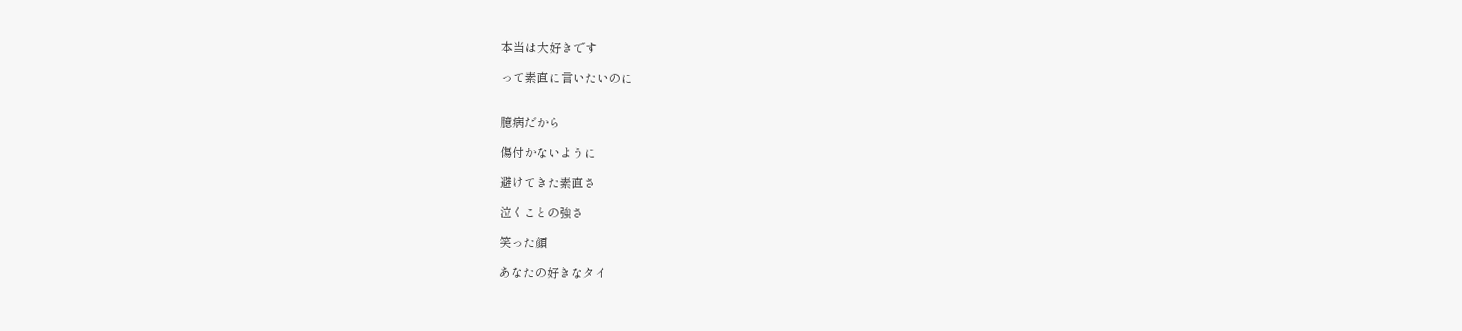本当は大好きです

って素直に言いたいのに


臆病だから

傷付かないように

避けてきた素直さ

泣くことの強さ

笑った顔

あなたの好きなタイ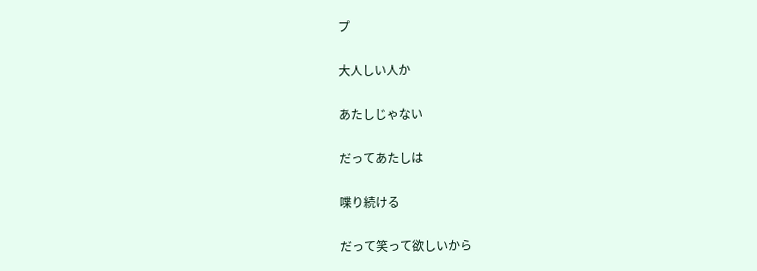プ

大人しい人か

あたしじゃない

だってあたしは

喋り続ける

だって笑って欲しいから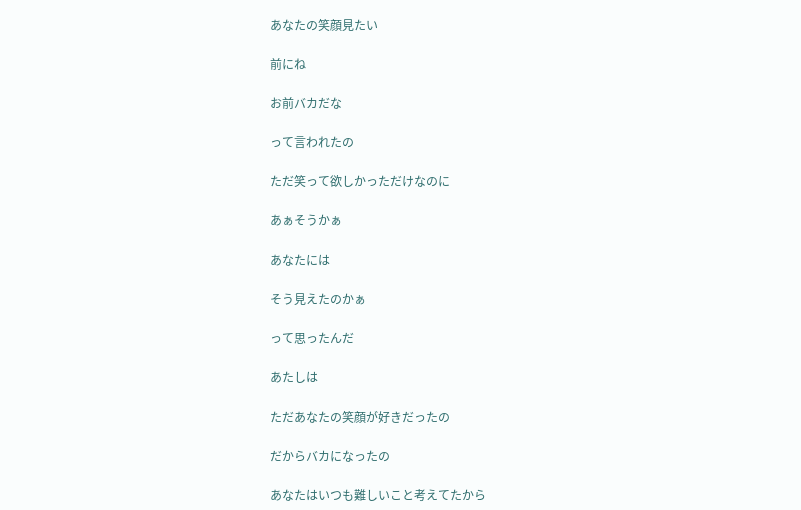あなたの笑顔見たい

前にね

お前バカだな

って言われたの

ただ笑って欲しかっただけなのに

あぁそうかぁ

あなたには

そう見えたのかぁ

って思ったんだ

あたしは

ただあなたの笑顔が好きだったの

だからバカになったの

あなたはいつも難しいこと考えてたから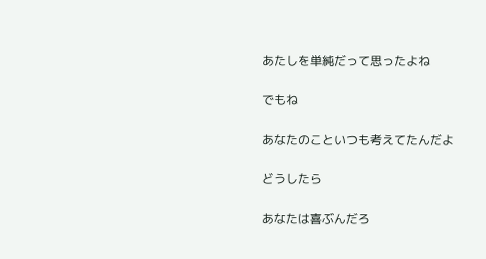あたしを単純だって思ったよね

でもね

あなたのこといつも考えてたんだよ

どうしたら

あなたは喜ぶんだろ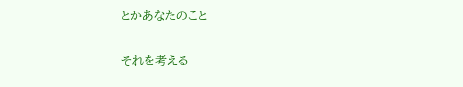とかあなたのこと

それを考える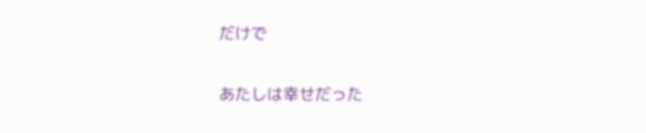だけで

あたしは幸せだった